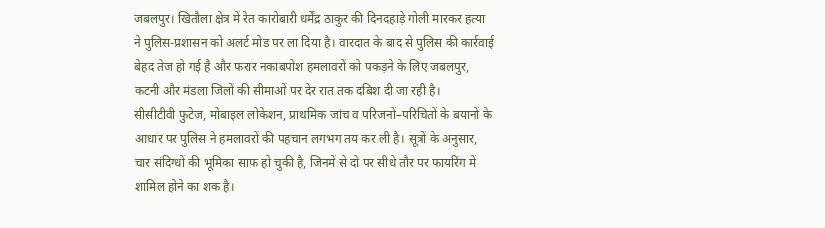जबलपुर। खितौला क्षेत्र में रेत कारोबारी धर्मेंद्र ठाकुर की दिनदहाड़े गोली मारकर हत्या ने पुलिस-प्रशासन को अलर्ट मोड पर ला दिया है। वारदात के बाद से पुलिस की कार्रवाई बेहद तेज हो गई है और फरार नकाबपोश हमलावरों को पकड़ने के लिए जबलपुर, कटनी और मंडला जिलों की सीमाओं पर देर रात तक दबिश दी जा रही है।
सीसीटीवी फुटेज, मोबाइल लोकेशन, प्राथमिक जांच व परिजनों–परिचितों के बयानों के आधार पर पुलिस ने हमलावरों की पहचान लगभग तय कर ली है। सूत्रों के अनुसार, चार संदिग्धों की भूमिका साफ हो चुकी है, जिनमें से दो पर सीधे तौर पर फायरिंग में शामिल होने का शक है।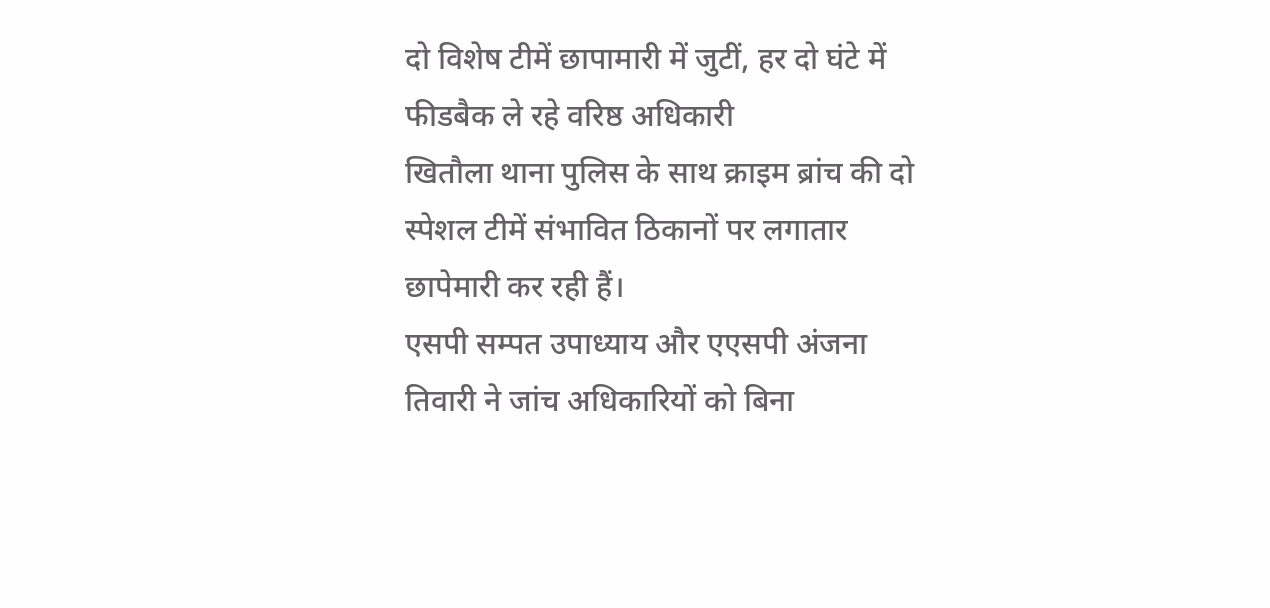दो विशेष टीमें छापामारी में जुटीं, हर दो घंटे में फीडबैक ले रहे वरिष्ठ अधिकारी
खितौला थाना पुलिस के साथ क्राइम ब्रांच की दो स्पेशल टीमें संभावित ठिकानों पर लगातार छापेमारी कर रही हैं।
एसपी सम्पत उपाध्याय और एएसपी अंजना तिवारी ने जांच अधिकारियों को बिना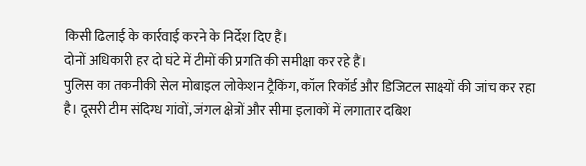किसी ढिलाई के कार्रवाई करने के निर्देश दिए हैं।
दोनों अधिकारी हर दो घंटे में टीमों की प्रगति की समीक्षा कर रहे हैं।
पुलिस का तकनीकी सेल मोबाइल लोकेशन ट्रैकिंग, कॉल रिकॉर्ड और डिजिटल साक्ष्यों की जांच कर रहा है। दूसरी टीम संदिग्ध गांवों, जंगल क्षेत्रों और सीमा इलाकों में लगातार दबिश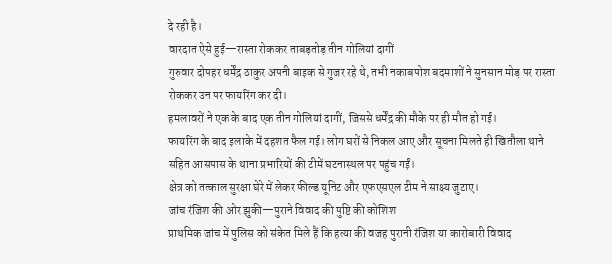दे रही है।
वारदात ऐसे हुई—रास्ता रोककर ताबड़तोड़ तीन गोलियां दागीं
गुरुवार दोपहर धर्मेंद्र ठाकुर अपनी बाइक से गुजर रहे थे, तभी नकाबपोश बदमाशों ने सुनसान मोड़ पर रास्ता रोककर उन पर फायरिंग कर दी।
हमलावरों ने एक के बाद एक तीन गोलियां दागीं, जिससे धर्मेंद्र की मौके पर ही मौत हो गई।
फायरिंग के बाद इलाके में दहशत फैल गई। लोग घरों से निकल आए और सूचना मिलते ही खितौला थाने सहित आसपास के थाना प्रभारियों की टीमें घटनास्थल पर पहुंच गईं।
क्षेत्र को तत्काल सुरक्षा घेरे में लेकर फील्ड यूनिट और एफएसएल टीम ने साक्ष्य जुटाए।
जांच रंजिश की ओर झुकी—पुराने विवाद की पुष्टि की कोशिश
प्राथमिक जांच में पुलिस को संकेत मिले हैं कि हत्या की वजह पुरानी रंजिश या कारोबारी विवाद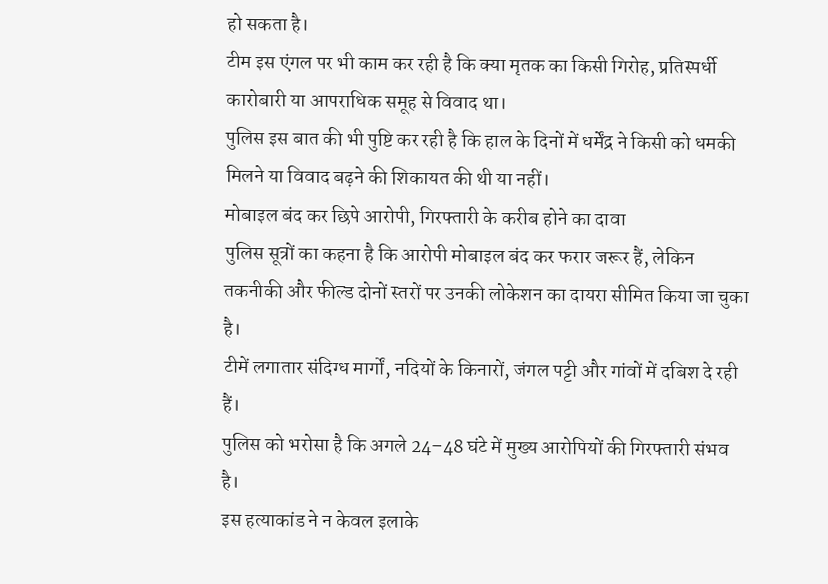हो सकता है।
टीम इस एंगल पर भी काम कर रही है कि क्या मृतक का किसी गिरोह, प्रतिस्पर्धी कारोबारी या आपराधिक समूह से विवाद था।
पुलिस इस बात की भी पुष्टि कर रही है कि हाल के दिनों में धर्मेंद्र ने किसी को धमकी मिलने या विवाद बढ़ने की शिकायत की थी या नहीं।
मोबाइल बंद कर छिपे आरोपी, गिरफ्तारी के करीब होने का दावा
पुलिस सूत्रों का कहना है कि आरोपी मोबाइल बंद कर फरार जरूर हैं, लेकिन तकनीकी और फील्ड दोनों स्तरों पर उनकी लोकेशन का दायरा सीमित किया जा चुका है।
टीमें लगातार संदिग्ध मार्गों, नदियों के किनारों, जंगल पट्टी और गांवों में दबिश दे रही हैं।
पुलिस को भरोसा है कि अगले 24–48 घंटे में मुख्य आरोपियों की गिरफ्तारी संभव है।
इस हत्याकांड ने न केवल इलाके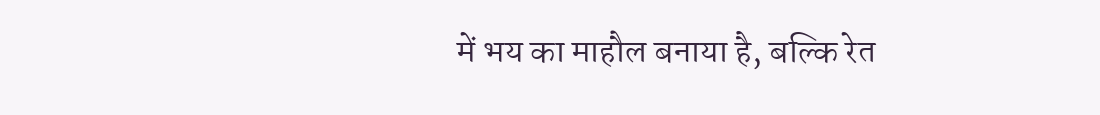में भय का माहौल बनाया है, बल्कि रेत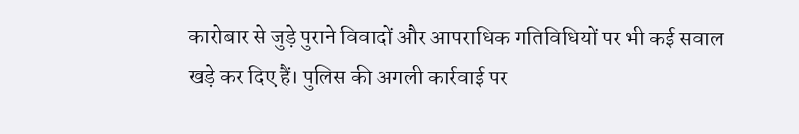कारोबार से जुड़े पुराने विवादों और आपराधिक गतिविधियों पर भी कई सवाल खड़े कर दिए हैं। पुलिस की अगली कार्रवाई पर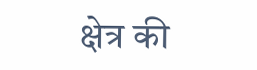क्षेत्र की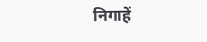निगाहें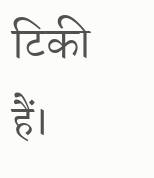टिकी हैं।